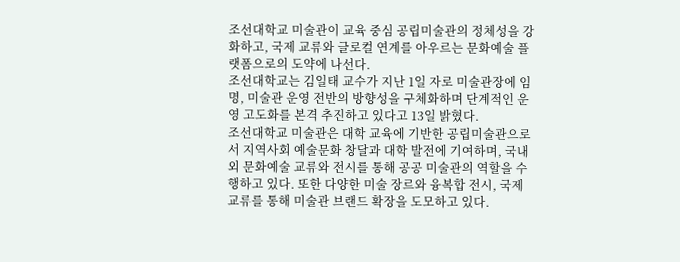조선대학교 미술관이 교육 중심 공립미술관의 정체성을 강화하고, 국제 교류와 글로컬 연계를 아우르는 문화예술 플랫폼으로의 도약에 나선다.
조선대학교는 김일태 교수가 지난 1일 자로 미술관장에 임명, 미술관 운영 전반의 방향성을 구체화하며 단계적인 운영 고도화를 본격 추진하고 있다고 13일 밝혔다.
조선대학교 미술관은 대학 교육에 기반한 공립미술관으로서 지역사회 예술문화 창달과 대학 발전에 기여하며, 국내외 문화예술 교류와 전시를 통해 공공 미술관의 역할을 수행하고 있다. 또한 다양한 미술 장르와 융복합 전시, 국제 교류를 통해 미술관 브랜드 확장을 도모하고 있다.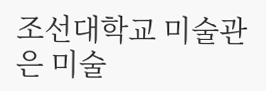조선대학교 미술관은 미술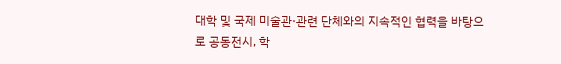대학 및 국제 미술관·관련 단체와의 지속적인 협력을 바탕으로 공동전시, 학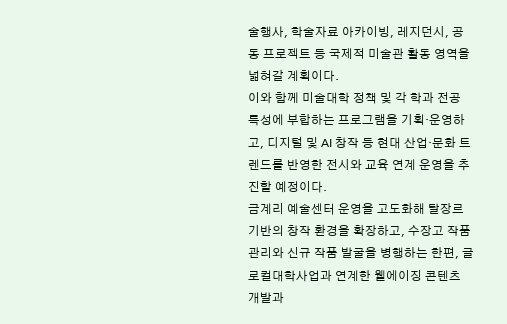술행사, 학술자료 아카이빙, 레지던시, 공동 프로젝트 등 국제적 미술관 활동 영역을 넓혀갈 계획이다.
이와 함께 미술대학 정책 및 각 학과 전공 특성에 부합하는 프로그램을 기획·운영하고, 디지털 및 AI 창작 등 현대 산업·문화 트렌드를 반영한 전시와 교육 연계 운영을 추진할 예정이다.
금계리 예술센터 운영을 고도화해 탈장르 기반의 창작 환경을 확장하고, 수장고 작품 관리와 신규 작품 발굴을 병행하는 한편, 글로컬대학사업과 연계한 웰에이징 콘텐츠 개발과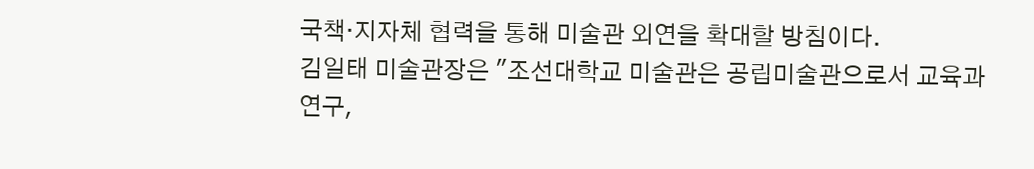국책·지자체 협력을 통해 미술관 외연을 확대할 방침이다.
김일태 미술관장은 "조선대학교 미술관은 공립미술관으로서 교육과 연구,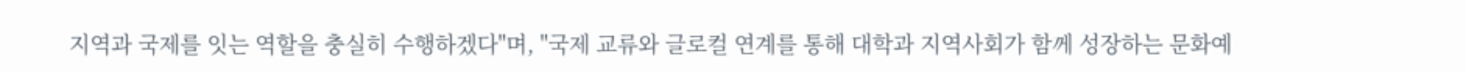지역과 국제를 잇는 역할을 충실히 수행하겠다"며, "국제 교류와 글로컬 연계를 통해 대학과 지역사회가 함께 성장하는 문화예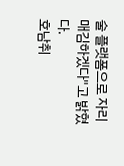술 플랫폼으로 자리매김하겠다"고 밝혔다.
호남취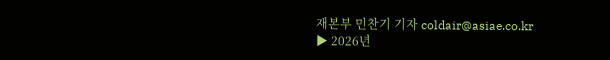재본부 민찬기 기자 coldair@asiae.co.kr
▶ 2026년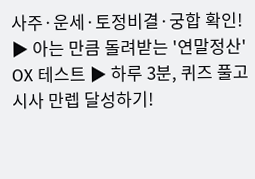사주·운세·토정비결·궁합 확인!
▶ 아는 만큼 돌려받는 '연말정산' OX 테스트 ▶ 하루 3분, 퀴즈 풀고 시사 만렙 달성하기!